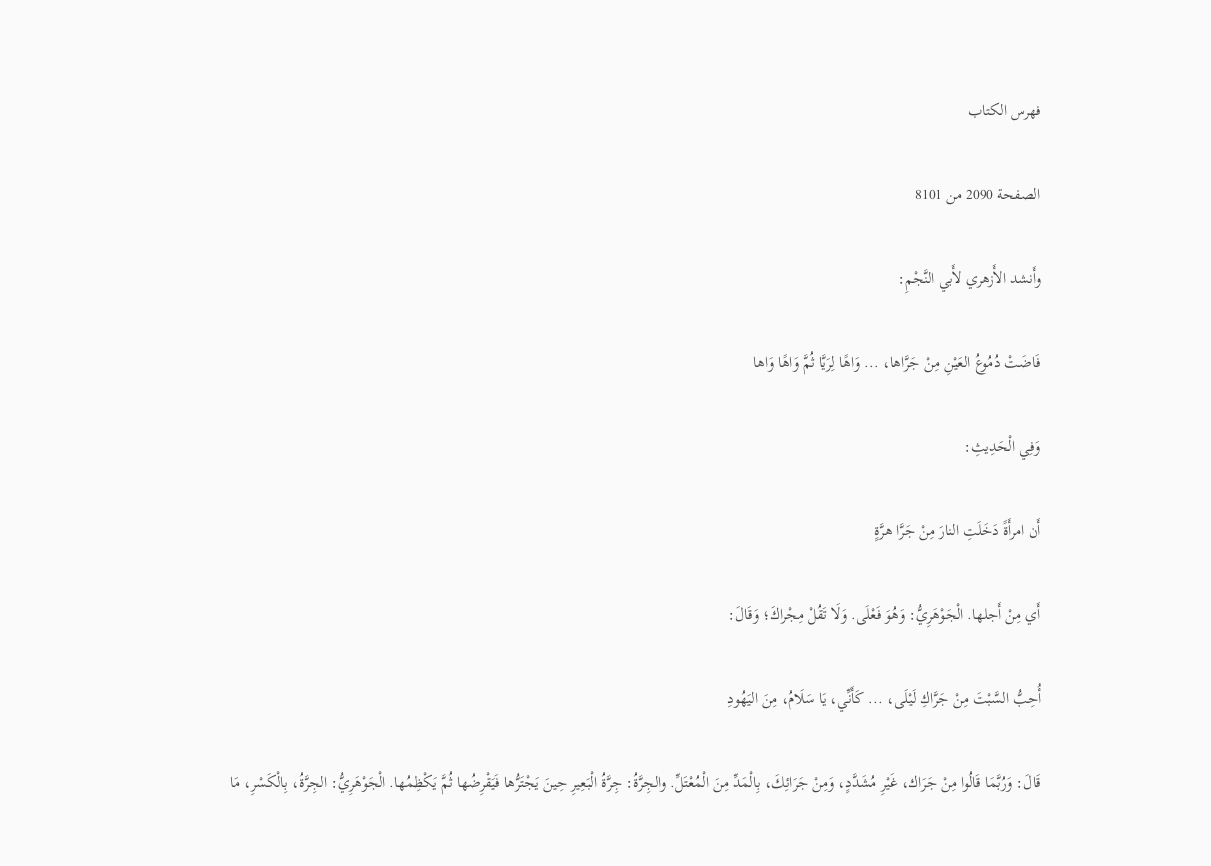فهرس الكتاب

الصفحة 2090 من 8101

وأَنشد الأَزهري لأَبي النَّجْمِ:

فَاضَتْ دُمُوعُ العَيْنِ مِنْ جَرَّاها، ... وَاهًا لِرَيَّا ثُمَّ وَاهًا وَاها

وَفِي الْحَدِيثِ:

أَن امرأَةً دَخَلَتِ النارَ مِنْ جَرَّا هرَّةٍ

أَي مِنْ أَجلها. الْجَوْهَرِيُّ: وَهُوَ فَعْلَى. وَلَا تَقُلْ مِجْراكَ؛ وَقَالَ:

أُحِبُّ السَّبْتَ مِنْ جَرَّاكِ لَيْلَى، ... كَأَنِّي، يَا سَلَامُ، مِنَ اليَهُودِ

قَالَ: وَرُبَّمَا قَالُوا مِنْ جَرَاك، غَيْرِ مُشَدَّدٍ، وَمِنْ جَرَائِكَ، بِالْمَدِّ مِنَ الْمُعْتَلِّ. والجِرَّةُ: جِرَّةُ الْبَعِيرِ حِينَ يَجْتَرُّها فَيَقْرِضُها ثُمَّ يَكْظِمُها. الْجَوْهَرِيُّ: الجِرَّةُ، بِالْكَسْرِ، مَا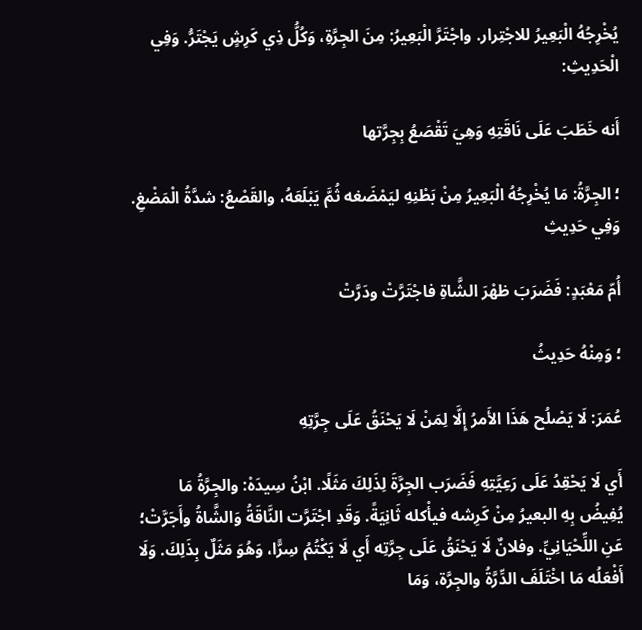يُخْرِجُهُ الْبَعِيرُ للاجْتِرار. واجْتَرَّ الْبَعِيرُ: مِنَ الجِرَّةِ، وَكُلُّ ذِي كَرِشٍ يَجْتَرُّ. وَفِي الْحَدِيثِ:

أَنه خَطَبَ عَلَى نَاقَتِهِ وَهِيَ تَقْصَعُ بِجِرَّتها

؛ الجِرَّةُ: مَا يُخْرِجُهُ الْبَعِيرُ مِنْ بَطْنِهِ ليَمْضَغه ثُمَّ يَبْلَعَهُ، والقَصْعُ: شدَّةُ الْمَضْغِ. وَفِي حَدِيثِ

أُمّ مَعْبَدٍ: فَضَرَبَ ظهْرَ الشَّاةِ فاجْتَرَّتْ ودَرَّتْ

؛ وَمِنْهُ حَدِيثُ

عُمَرَ: لَا يَصْلُح هَذَا الأَمرُ إِلَّا لِمَنْ لَا يَحْنَقُ عَلَى جِرَّتِهِ

أَي لَا يَحْقِدُ عَلَى رَعِيَّتِهِ فَضَرَب الجِرَّةَ لِذَلِكَ مَثَلًا. ابْنُ سِيدَهْ: والجِرَّةُ مَا يُفِيضُ بِهِ البعيرُ مِنْ كَرِشه فيأْكله ثَانِيَةً. وَقَدِ اجْتَرَّت النَّاقَةُ وَالشَّاةُ وأَجَرَّتْ؛ عَنِ اللِّحْيَانِيِّ. وفلانٌ لَا يَحْنَقُ عَلَى جِرَّتِه أَي لَا يَكْتُمُ سِرًّا، وَهُوَ مَثَلٌ بِذَلِكَ. وَلَا أَفْعَلُه مَا اخْتَلَفَ الدِّرَّةُ والجِرَّة، وَمَا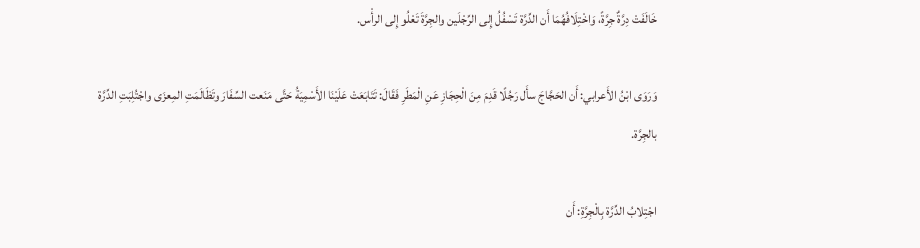خَالَفَتْ دِرَّةٌ جِرَّةً، وَاخْتِلَافُهُمَا أَن الدِّرَّة تَسْفُلُ إِلى الرِّجْلَين والجِرَّةَ تَعْلُو إِلى الرأْس.

وَرَوَى ابْنُ الأَعرابي: أَن الحَجَّاجَ سأَل رَجُلًا قَدِمَ مِنَ الْحِجَازِ عَنِ الْمَطَرِ فَقَالَ: تَتَابَعَتْ عَلَيْنَا الأَسْمِيَةُ حَتَّى مَنَعت السِّفَارَ وتَظَالَمَتِ المِعزَى واجْتُلِبَتِ الدِّرَّة بالجِرَّة.

اجْتِلابُ الدِّرَّة بِالْجِرَّةِ: أَن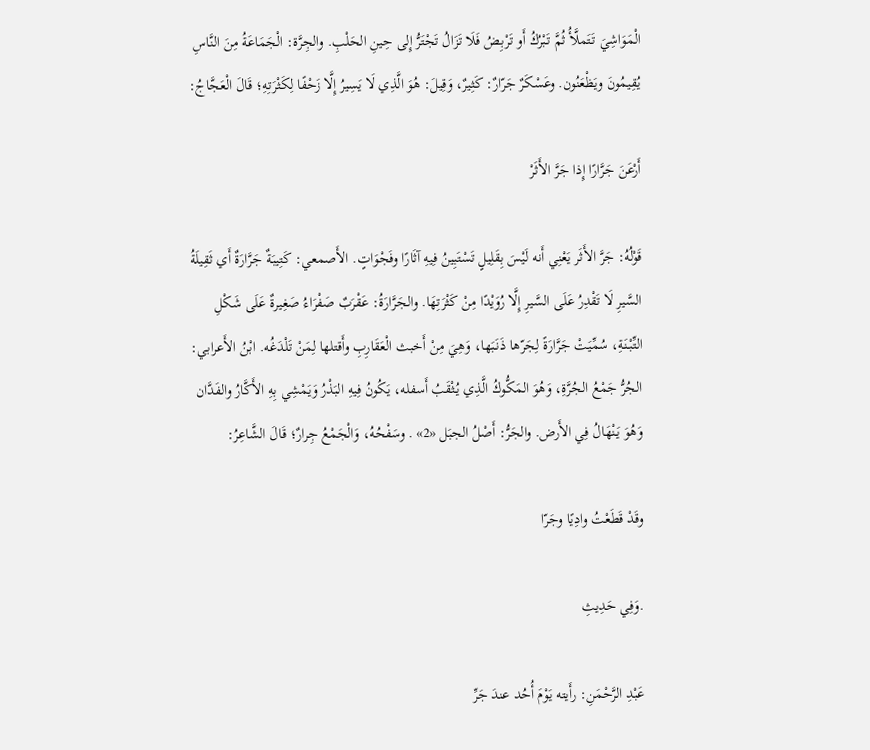الْمَوَاشِيَ تَتَملَّأُ ثُمَّ تَبْرُكُ أَو تَرْبِضُ فَلَا تَزَالُ تَجْتَرُّ إِلى حِينِ الحَلْبِ. والجِرَّة: الْجَمَاعَةُ مِنَ النَّاسِ يُقِيمُونَ ويَظْعَنُون. وعَسْكَرٌ جَرّارٌ: كَثِيرٌ، وَقِيلَ: هُوَ الَّذِي لَا يَسِيرُ إِلَّا زَحْفًا لِكَثْرَتِهِ؛ قَالَ الْعَجَّاجُ:

أَرْعَنَ جَرَّارًا إِذا جَرَّ الأَثَرْ

قَوْلُهُ: جَرَّ الأَثَر يَعْنِي أَنه لَيْسَ بِقَلِيلٍ تَسْتَبِينُ فِيهِ آثَارًا وفَجْوَاتٍ. الأَصمعي: كَتِيبَةٌ جَرَّارَةٌ أَي ثَقِيلَةُ السَّيرِ لَا تَقْدِرُ عَلَى السَّيرِ إِلَّا رُوَيْدًا مِنْ كَثْرَتِهَا. والجَرَّارَةُ: عَقْرَبٌ صَفْرَاءُ صَغِيرةٌ عَلَى شَكْلِ التِّبْنَةِ، سُمِّيَتْ جَرَّارَةً لِجَرّها ذَنَبَها، وَهِيَ مِنْ أَخبث الْعَقَارِبِ وأَقتلها لِمَنْ تَلْدَغُه. ابْنُ الأَعرابي: الجُرُّ جَمْعُ الجُرَّةِ، وَهُوَ المَكُّوكُ الَّذِي يُثْقَبُ أَسفله، يَكُونُ فِيهِ البَذْرُ وَيَمْشِي بِهِ الأَكَّارُ والفَدَّان وَهُوَ يَنْهَالُ فِي الأَرض. والجَرُّ: أَصْلُ الجبَل «2» . وسَفْحُهُ، وَالْجَمْعُ جِرارٌ؛ قَالَ الشَّاعِرُ:

وقَدْ قَطَعْتُ وادِيًا وجَرّا

.وَفِي حَدِيثِ

عَبْدِ الرَّحْمَنِ: رأَيته يَوْمَ أُحُد عندَ جَرِّ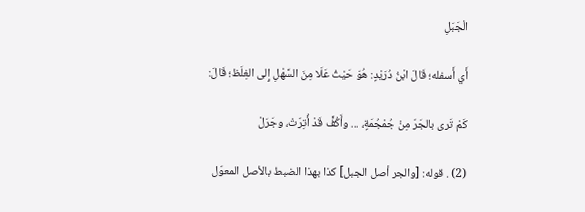الْجَبَلِ

أَي أَسفله؛ قَالَ ابْنُ دُرَيْدٍ: هُوَ حَيْثُ عَلَا مِنَ السَّهْلِ إِلى الغِلَظ؛ قَالَ:

كَمْ تَرى بالجَرّ مِنْ جُمْجُمَةٍ، ... وأَكُفٍّ قَدْ أُتِرّتْ، وجَرَلْ

(2) . قوله: [والجر أصل الجبل] كذا بهذا الضبط بالأصل المعوّل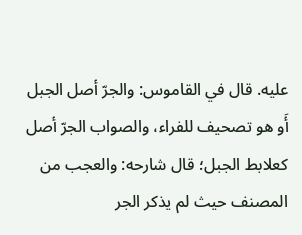عليه. قال في القاموس: والجرّ أصل الجبل أَو هو تصحيف للفراء، والصواب الجرّ أصل كعلابط الجبل؛ قال شارحه: والعجب من المصنف حيث لم يذكر الجر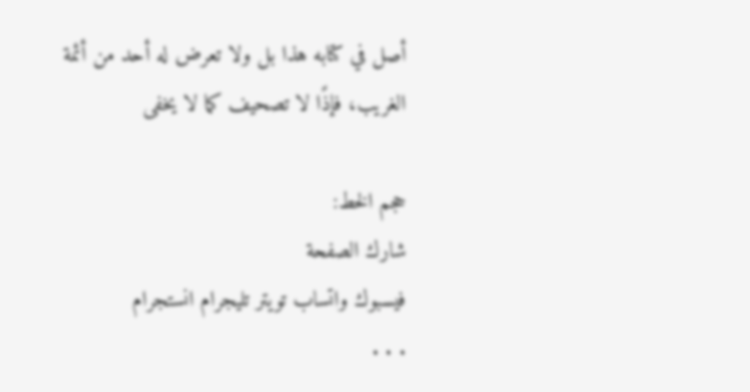أصل في كتابه هذا بل ولا تعرض له أحد من أئمة الغريب، فإذًا لا تصحيف كما لا يخفى

حجم الخط:
شارك الصفحة
فيسبوك واتساب تويتر تليجرام انستجرام
. . .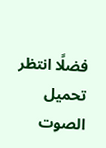فضلًا انتظر تحميل الصوت